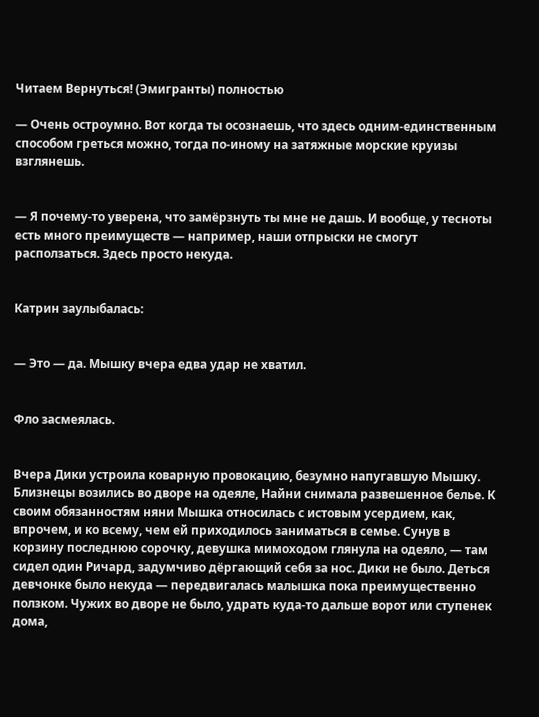Читаем Вернуться! (Эмигранты) полностью

— Очень остроумно. Вот когда ты осознаешь, что здесь одним-единственным способом греться можно, тогда по-иному на затяжные морские круизы взглянешь.


— Я почему-то уверена, что замёрзнуть ты мне не дашь. И вообще, у тесноты есть много преимуществ — например, наши отпрыски не смогут расползаться. Здесь просто некуда.


Катрин заулыбалась:


— Это — да. Мышку вчера едва удар не хватил.


Фло засмеялась.


Вчера Дики устроила коварную провокацию, безумно напугавшую Мышку. Близнецы возились во дворе на одеяле, Найни снимала развешенное белье. К своим обязанностям няни Мышка относилась с истовым усердием, как, впрочем, и ко всему, чем ей приходилось заниматься в семье. Сунув в корзину последнюю сорочку, девушка мимоходом глянула на одеяло, — там сидел один Ричард, задумчиво дёргающий себя за нос. Дики не было. Деться девчонке было некуда — передвигалась малышка пока преимущественно ползком. Чужих во дворе не было, удрать куда-то дальше ворот или ступенек дома,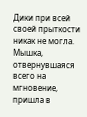Дики при всей своей прыткости никак не могла. Мышка, отвернувшаяся всего на мгновение, пришла в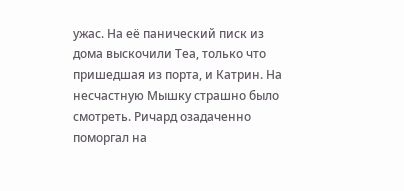ужас. На её панический писк из дома выскочили Теа, только что пришедшая из порта, и Катрин. На несчастную Мышку страшно было смотреть. Ричард озадаченно поморгал на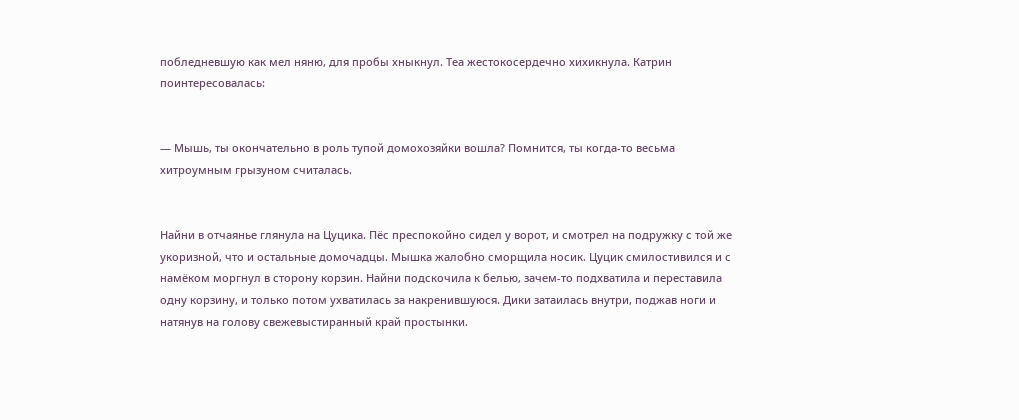побледневшую как мел няню, для пробы хныкнул. Теа жестокосердечно хихикнула. Катрин поинтересовалась:


— Мышь, ты окончательно в роль тупой домохозяйки вошла? Помнится, ты когда-то весьма хитроумным грызуном считалась.


Найни в отчаянье глянула на Цуцика. Пёс преспокойно сидел у ворот, и смотрел на подружку с той же укоризной, что и остальные домочадцы. Мышка жалобно сморщила носик. Цуцик смилостивился и с намёком моргнул в сторону корзин. Найни подскочила к белью, зачем-то подхватила и переставила одну корзину, и только потом ухватилась за накренившуюся. Дики затаилась внутри, поджав ноги и натянув на голову свежевыстиранный край простынки.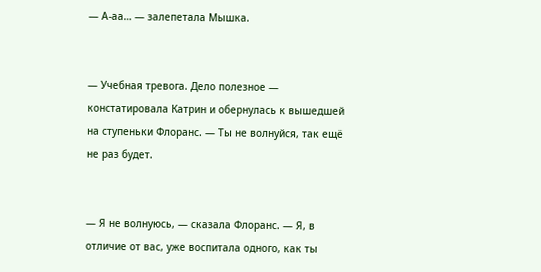— А-аа… — залепетала Мышка.


— Учебная тревога. Дело полезное — констатировала Катрин и обернулась к вышедшей на ступеньки Флоранс. — Ты не волнуйся, так ещё не раз будет.


— Я не волнуюсь, — сказала Флоранс. — Я, в отличие от вас, уже воспитала одного, как ты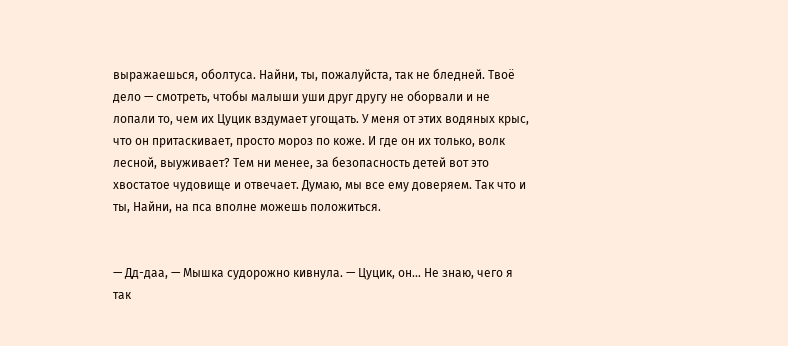выражаешься, оболтуса. Найни, ты, пожалуйста, так не бледней. Твоё дело — смотреть, чтобы малыши уши друг другу не оборвали и не лопали то, чем их Цуцик вздумает угощать. У меня от этих водяных крыс, что он притаскивает, просто мороз по коже. И где он их только, волк лесной, выуживает? Тем ни менее, за безопасность детей вот это хвостатое чудовище и отвечает. Думаю, мы все ему доверяем. Так что и ты, Найни, на пса вполне можешь положиться.


— Дд-даа, — Мышка судорожно кивнула. — Цуцик, он… Не знаю, чего я так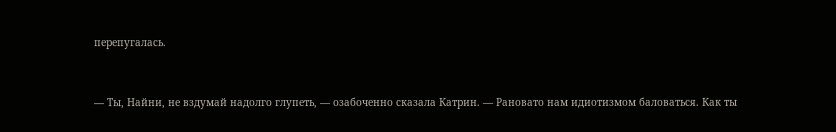перепугалась.


— Ты, Найни, не вздумай надолго глупеть, — озабоченно сказала Катрин. — Рановато нам идиотизмом баловаться. Как ты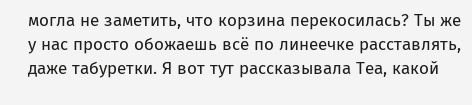могла не заметить, что корзина перекосилась? Ты же у нас просто обожаешь всё по линеечке расставлять, даже табуретки. Я вот тут рассказывала Теа, какой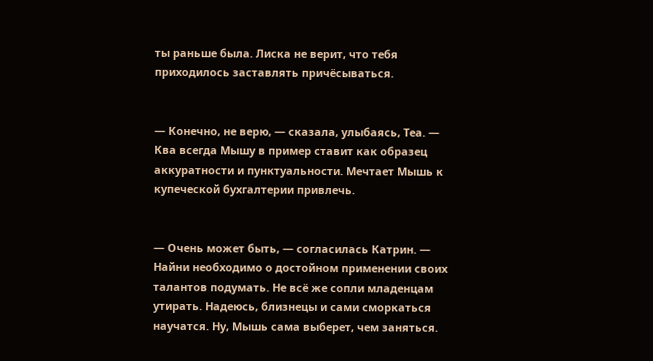ты раньше была. Лиска не верит, что тебя приходилось заставлять причёсываться.


— Конечно, не верю, — сказала, улыбаясь, Теа. — Ква всегда Мышу в пример ставит как образец аккуратности и пунктуальности. Мечтает Мышь к купеческой бухгалтерии привлечь.


— Очень может быть, — согласилась Катрин. — Найни необходимо о достойном применении своих талантов подумать. Не всё же сопли младенцам утирать. Надеюсь, близнецы и сами сморкаться научатся. Ну, Мышь сама выберет, чем заняться.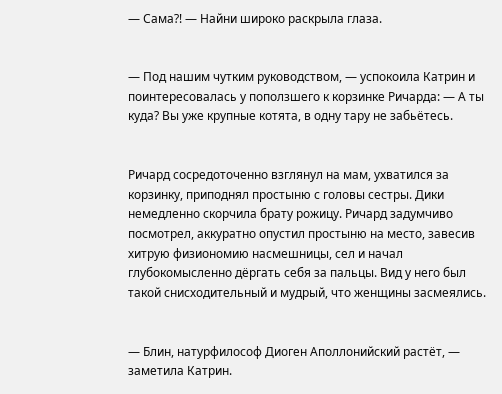— Сама?! — Найни широко раскрыла глаза.


— Под нашим чутким руководством, — успокоила Катрин и поинтересовалась у поползшего к корзинке Ричарда: — А ты куда? Вы уже крупные котята, в одну тару не забьётесь.


Ричард сосредоточенно взглянул на мам, ухватился за корзинку, приподнял простыню с головы сестры. Дики немедленно скорчила брату рожицу. Ричард задумчиво посмотрел, аккуратно опустил простыню на место, завесив хитрую физиономию насмешницы, сел и начал глубокомысленно дёргать себя за пальцы. Вид у него был такой снисходительный и мудрый, что женщины засмеялись.


— Блин, натурфилософ Диоген Аполлонийский растёт, — заметила Катрин.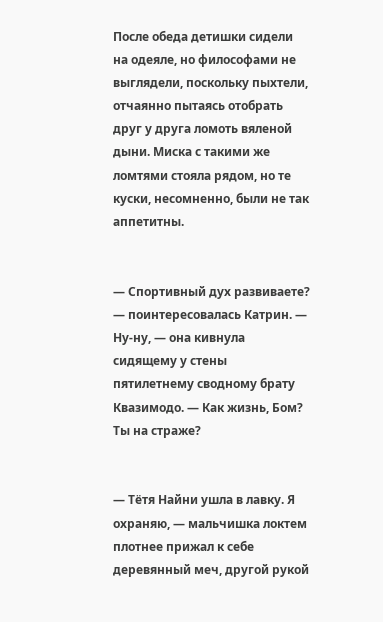После обеда детишки сидели на одеяле, но философами не выглядели, поскольку пыхтели, отчаянно пытаясь отобрать друг у друга ломоть вяленой дыни. Миска с такими же ломтями стояла рядом, но те куски, несомненно, были не так аппетитны.


— Спортивный дух развиваете? — поинтересовалась Катрин. — Ну-ну, — она кивнула сидящему у стены пятилетнему сводному брату Квазимодо. — Как жизнь, Бом? Ты на страже?


— Тётя Найни ушла в лавку. Я охраняю, — мальчишка локтем плотнее прижал к себе деревянный меч, другой рукой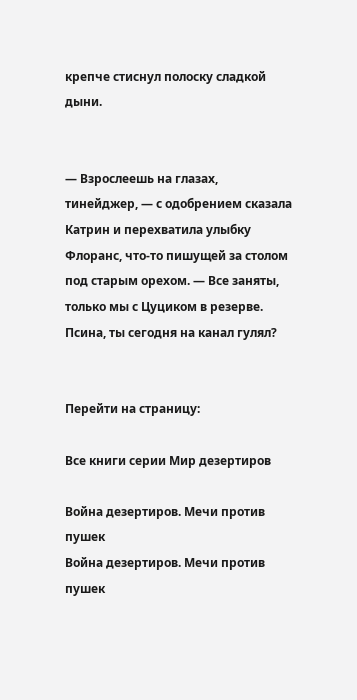крепче стиснул полоску сладкой дыни.


— Взрослеешь на глазах, тинейджер, — с одобрением сказала Катрин и перехватила улыбку Флоранс, что-то пишущей за столом под старым орехом. — Все заняты, только мы с Цуциком в резерве. Псина, ты сегодня на канал гулял?


Перейти на страницу:

Все книги серии Мир дезертиров

Война дезертиров. Мечи против пушек
Война дезертиров. Мечи против пушек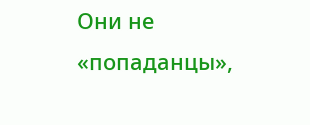Они не «попаданцы»,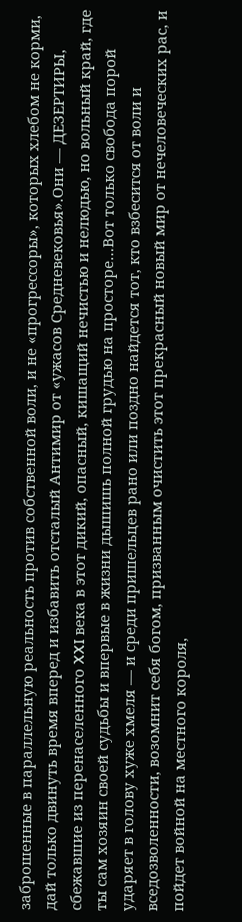заброшенные в параллельную реальность против собственной воли, и не «прогрессоры», которых хлебом не корми, дай только двинуть время вперед и избавить отсталый Антимир от «ужасов Средневековья».Они — ДЕЗЕРТИРЫ, сбежавшие из перенаселенного XXI века в этот дикий, опасный, кишащий нечистью и нелюдью, но вольный край, где ты сам хозяин своей судьбы и впервые в жизни дышишь полной грудью на просторе…Вот только свобода порой ударяет в голову хуже хмеля — и среди пришельцев рано или поздно найдется тот, кто взбесится от воли и вседозволенности, возомнит себя богом, призванным очистить этот прекрасный новый мир от нечеловеческих рас, и пойдет войной на местного короля,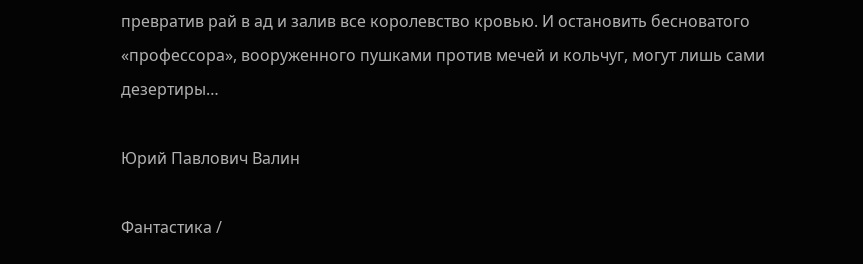превратив рай в ад и залив все королевство кровью. И остановить бесноватого «профессора», вооруженного пушками против мечей и кольчуг, могут лишь сами дезертиры…

Юрий Павлович Валин

Фантастика /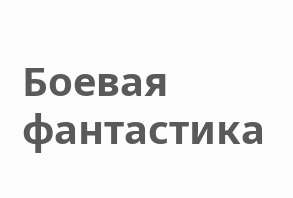Боевая фантастика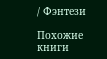/ Фэнтези

Похожие книги